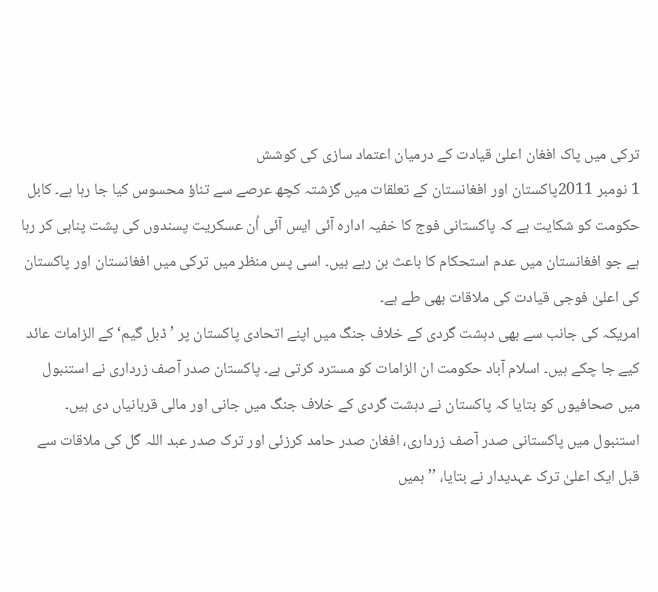ترکی میں پاک افغان اعلیٰ قیادت کے درمیان اعتماد سازی کی کوشش
1 نومبر 2011پاکستان اور افغانستان کے تعلقات میں گزشتہ کچھ عرصے سے تناؤ محسوس کیا جا رہا ہے۔ کابل حکومت کو شکایت ہے کہ پاکستانی فوج کا خفیہ ادارہ آئی ایس آئی اُن عسکریت پسندوں کی پشت پناہی کر رہا ہے جو افغانستان میں عدم استحکام کا باعث بن رہے ہیں۔ اسی پس منظر میں ترکی میں افغانستان اور پاکستان کی اعلیٰ فوجی قیادت کی ملاقات بھی طے ہے۔
امریکہ کی جانب سے بھی دہشت گردی کے خلاف جنگ میں اپنے اتحادی پاکستان پر ’ڈبل گیم‘ کے الزامات عائد کیے جا چکے ہیں۔ اسلام آباد حکومت ان الزامات کو مسترد کرتی ہے۔ پاکستان صدر آصف زرداری نے استنبول میں صحافیوں کو بتایا کہ پاکستان نے دہشت گردی کے خلاف جنگ میں جانی اور مالی قربانیاں دی ہیں۔
استنبول میں پاکستانی صدر آصف زرداری، افغان صدر حامد کرزئی اور ترک صدر عبد اللہ گل کی ملاقات سے قبل ایک اعلیٰ ترک عہدیدار نے بتایا، ’’ہمیں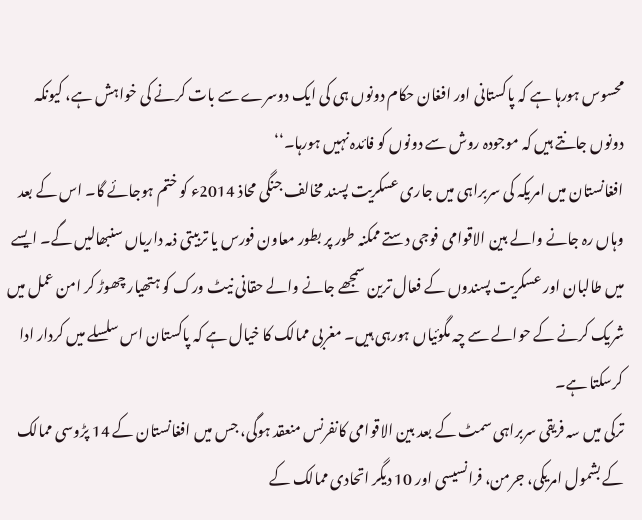محسوس ہورہا ہے کہ پاکستانی اور افغان حکام دونوں ہی کی ایک دوسرے سے بات کرنے کی خواہش ہے، کیونکہ دونوں جانتے ہیں کہ موجودہ روش سے دونوں کو فائدہ نہیں ہورہا۔‘‘
افغانستان میں امریکہ کی سربراہی میں جاری عسکریت پسند مخالف جنگی محاذ 2014ء کو ختم ہوجائے گا۔ اس کے بعد وہاں رہ جانے والے بین الاقوامی فوجی دستے ممکنہ طور پر بطور معاون فورس یا تربیتی ذمہ داریاں سنبھالیں گے۔ ایسے میں طالبان اور عسکریت پسندوں کے فعال ترین سمجھے جانے والے حقانی نیٹ ورک کو ہتھیار چھوڑ کر امن عمل میں شریک کرنے کے حوالے سے چہ مگوئیاں ہورہی ہیں۔ مغربی ممالک کا خیال ہے کہ پاکستان اس سلسلے میں کردار ادا کرسکتا ہے۔
ترکی میں سہ فریقی سربراہی سمٹ کے بعد بین الاقوامی کانفرنس منعقد ہوگی، جس میں افغانستان کے 14 پڑوسی ممالک کے بشمول امریکی، جرمن، فرانسیسی اور 10 دیگر اتحادی ممالک کے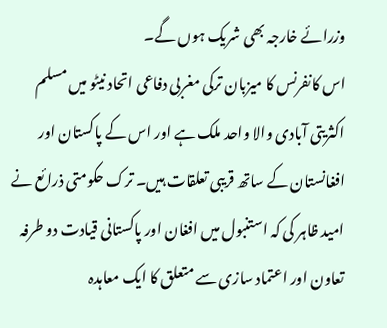وزرائے خارجہ بھی شریک ہوں گے۔
اس کانفرنس کا میزبان ترکی مغربی دفاعی اتحاد نیٹو میں مسلم اکثریتی آبادی والا واحد ملک ہے اور اس کے پاکستان اور افغانستان کے ساتھ قریبی تعلقات ہیں۔ ترک حکومتی ذرائع نے امید ظاہر کی کہ استنبول میں افغان اور پاکستانی قیادت دو طرفہ تعاون اور اعتماد سازی سے متعلق کا ایک معاہدہ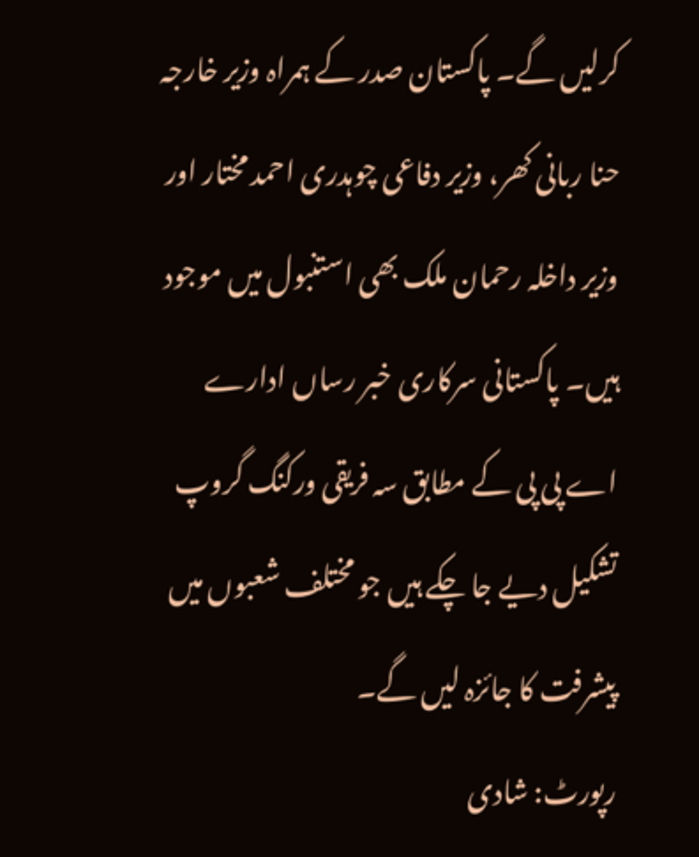کرلیں گے۔ پاکستان صدر کے ہمراہ وزیر خارجہ حنا ربانی کھر، وزیر دفاعی چوہدری احمد مختار اور وزیر داخلہ رحمان ملک بھی استنبول میں موجود ہیں۔ پاکستانی سرکاری خبر رساں ادارے اے پی پی کے مطابق سہ فریقی ورکنگ گروپ تشکیل دیے جا چکے ہیں جو مختلف شعبوں میں پیشرفت کا جائزہ لیں گے۔
رپورٹ: شادی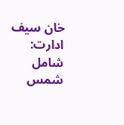خان سیف
ادارت: شامل شمس